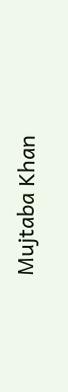Mujtaba Khan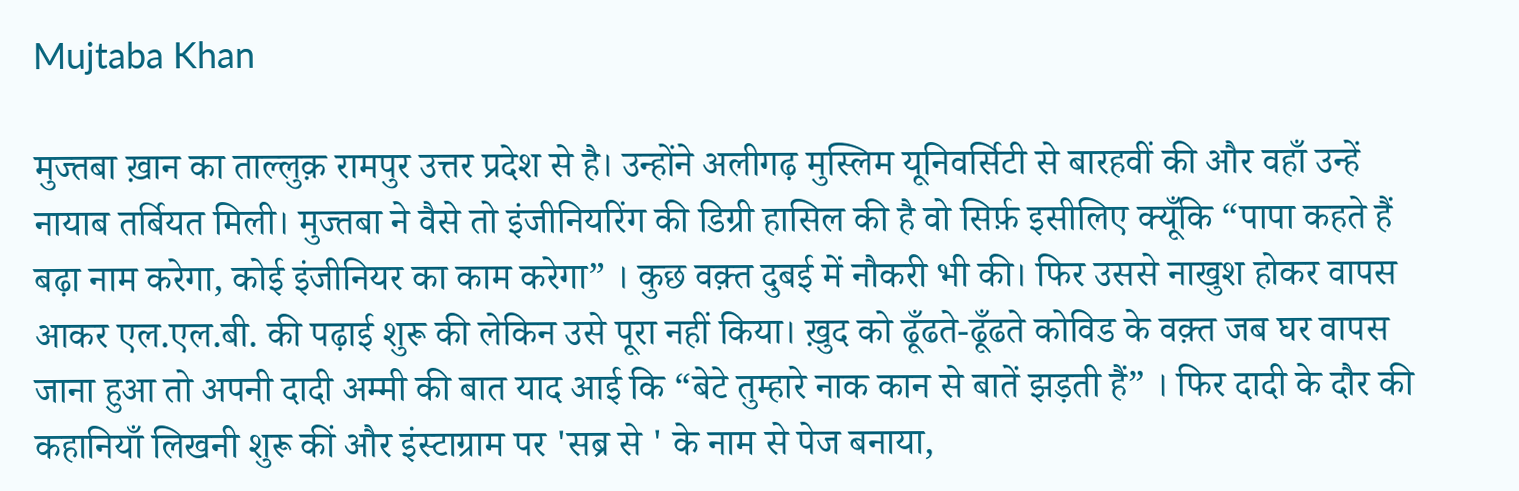Mujtaba Khan

मुज्तबा ख़ान का ताल्लुक़ रामपुर उत्तर प्रदेश से है। उन्होंने अलीगढ़ मुस्लिम यूनिवर्सिटी से बारहवीं की और वहाँ उन्हें नायाब तर्बियत मिली। मुज्तबा ने वैसे तो इंजीनियरिंग की डिग्री हासिल की है वो सिर्फ़ इसीलिए क्यूँकि “पापा कहते हैं बढ़ा नाम करेगा, कोई इंजीनियर का काम करेगा” । कुछ वक़्त दुबई में नौकरी भी की। फिर उससे नाखुश होकर वापस आकर एल.एल.बी. की पढ़ाई शुरू की लेकिन उसे पूरा नहीं किया। ख़ुद को ढूँढते-ढूँढते कोविड के वक़्त जब घर वापस जाना हुआ तो अपनी दादी अम्मी की बात याद आई कि “बेटे तुम्हारे नाक कान से बातें झड़ती हैं” । फिर दादी के दौर की कहानियाँ लिखनी शुरू कीं और इंस्टाग्राम पर 'सब्र से ' के नाम से पेज बनाया,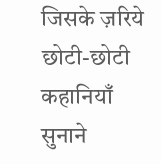जिसके ज़रिये छोटी-छोटी कहानियाँ सुनाने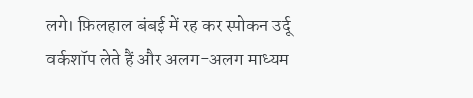लगे। फ़िलहाल बंबई में रह कर स्पोकन उर्दू वर्कशॉप लेते हैं और अलग-अलग माध्यम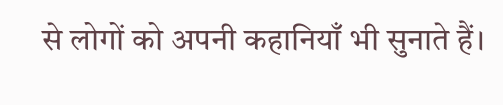से लोगों को अपनी कहानियाँ भी सुनाते हैं।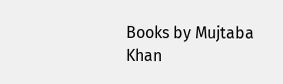Books by Mujtaba Khan